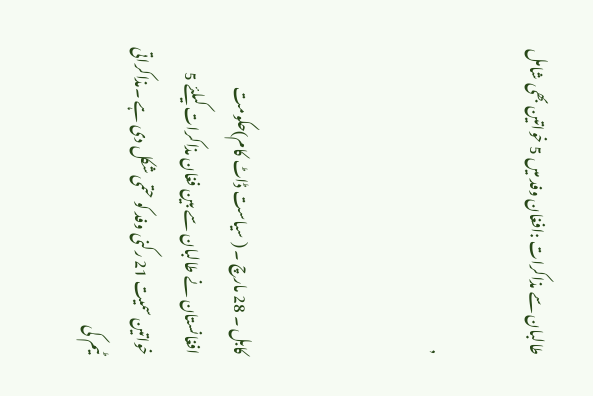طالبان سے مذاکرات :افغان وفد میں 5 خواتین بھی شامل

,



کابل ۔ 28 مارچ ۔ ( سیاست ڈاٹ کام)حکومت افغانستان نے طالبان سے بین فغان مذاکرات کیلئے 5 خواتین سمیت 21 رکنی وفد کو حتمی شکل دی ہے ۔مذاکراتی ٹیم کی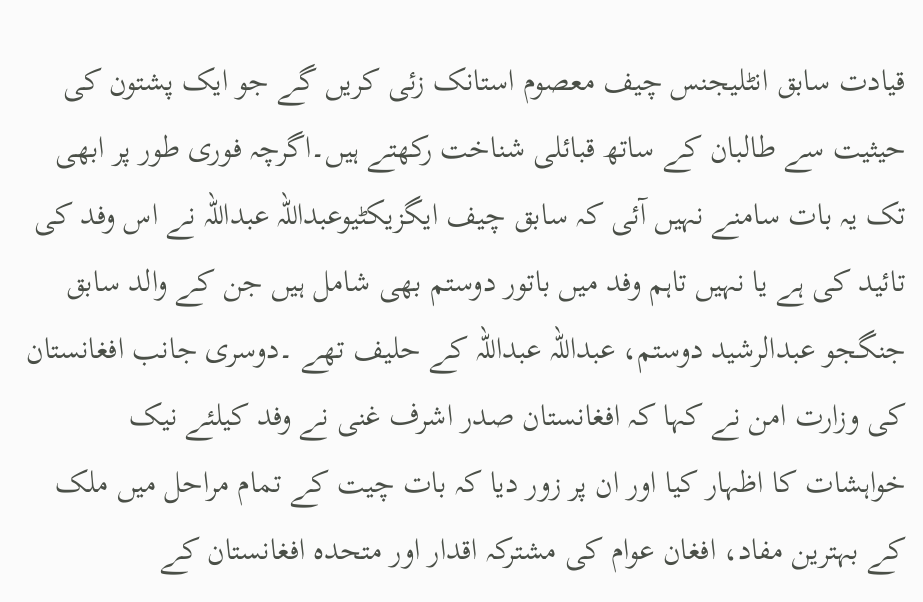قیادت سابق انٹلیجنس چیف معصوم استانک زئی کریں گے جو ایک پشتون کی حیثیت سے طالبان کے ساتھ قبائلی شناخت رکھتے ہیں۔اگرچہ فوری طور پر ابھی تک یہ بات سامنے نہیں آئی کہ سابق چیف ایگزیکٹیوعبداللہ عبداللہ نے اس وفد کی تائید کی ہے یا نہیں تاہم وفد میں باتور دوستم بھی شامل ہیں جن کے والد سابق جنگجو عبدالرشید دوستم، عبداللہ عبداللہ کے حلیف تھے ۔دوسری جانب افغانستان کی وزارت امن نے کہا کہ افغانستان صدر اشرف غنی نے وفد کیلئے نیک خواہشات کا اظہار کیا اور ان پر زور دیا کہ بات چیت کے تمام مراحل میں ملک کے بہترین مفاد، افغان عوام کی مشترکہ اقدار اور متحدہ افغانستان کے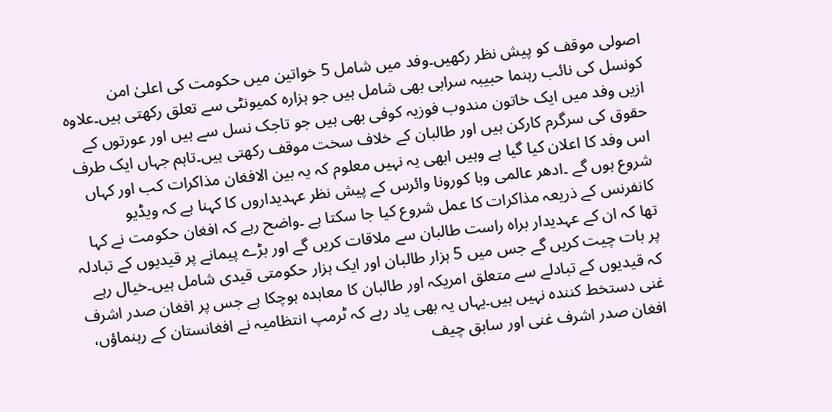اصولی موقف کو پیش نظر رکھیں۔وفد میں شامل 5 خواتین میں حکومت کی اعلیٰ امن کونسل کی نائب رہنما حبیبہ سرابی بھی شامل ہیں جو ہزارہ کمیونٹی سے تعلق رکھتی ہیں۔علاوہ ازیں وفد میں ایک خاتون مندوب فوزیہ کوفی بھی ہیں جو تاجک نسل سے ہیں اور عورتوں کے حقوق کی سرگرم کارکن ہیں اور طالبان کے خلاف سخت موقف رکھتی ہیں۔تاہم جہاں ایک طرف اس وفد کا اعلان کیا گیا ہے وہیں ابھی یہ نہیں معلوم کہ یہ بین الافغان مذاکرات کب اور کہاں شروع ہوں گے ۔ادھر عالمی وبا کورونا وائرس کے پیش نظر عہدیداروں کا کہنا ہے کہ ویڈیو کانفرنس کے ذریعہ مذاکرات کا عمل شروع کیا جا سکتا ہے ۔واضح رہے کہ افغان حکومت نے کہا تھا کہ ان کے عہدیدار براہ راست طالبان سے ملاقات کریں گے اور بڑے پیمانے پر قیدیوں کے تبادلہ پر بات چیت کریں گے جس میں 5 ہزار طالبان اور ایک ہزار حکومتی قیدی شامل ہیں۔خیال رہے کہ قیدیوں کے تبادلے سے متعلق امریکہ اور طالبان کا معاہدہ ہوچکا ہے جس پر افغان صدر اشرف غنی دستخط کنندہ نہیں ہیں۔یہاں یہ بھی یاد رہے کہ ٹرمپ انتظامیہ نے افغانستان کے رہنماؤں، افغان صدر اشرف غنی اور سابق چیف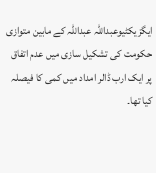ایگزیکٹیوعبداللہ عبداللہ کے مابین متوازی حکومت کی تشکیل سازی میں عدم اتفاق پر ایک ارب ڈالر امداد میں کمی کا فیصلہ کیا تھا۔